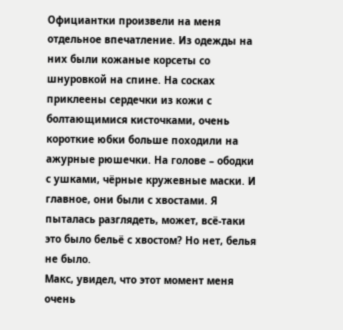Официантки произвели на меня отдельное впечатление. Из одежды на них были кожаные корсеты со шнуровкой на спине. На сосках приклеены сердечки из кожи с болтающимися кисточками, очень короткие юбки больше походили на ажурные рюшечки. На голове – ободки с ушками, чёрные кружевные маски. И главное, они были с хвостами. Я пыталась разглядеть, может, всё-таки это было бельё с хвостом? Но нет, белья не было.
Макс, увидел, что этот момент меня очень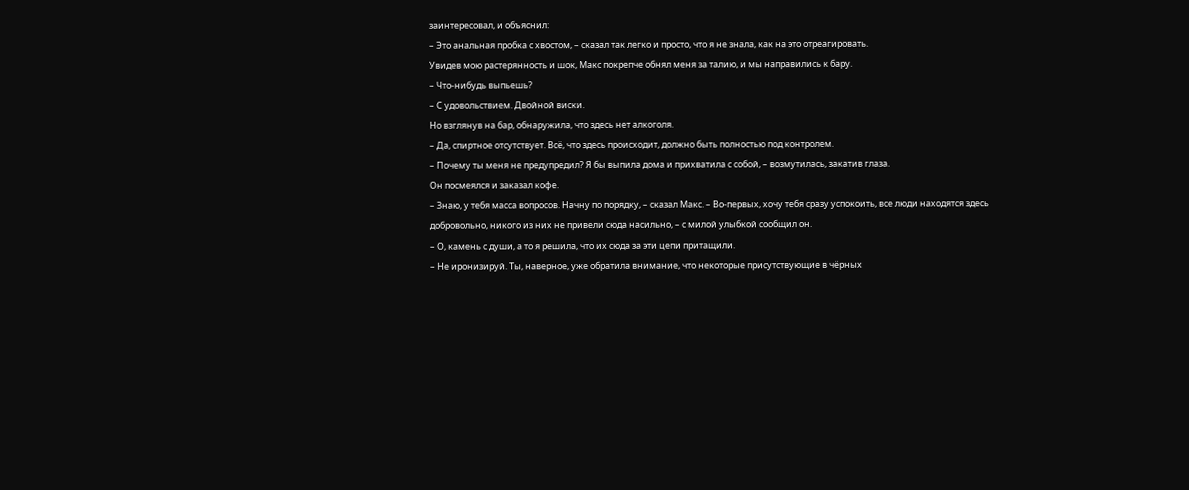заинтересовал, и объяснил:
– Это анальная пробка с хвостом, – сказал так легко и просто, что я не знала, как на это отреагировать.
Увидев мою растерянность и шок, Макс покрепче обнял меня за талию, и мы направились к бару.
– Что-нибудь выпьешь?
– С удовольствием. Двойной виски.
Но взглянув на бар, обнаружила, что здесь нет алкоголя.
– Да, спиртное отсутствует. Всё, что здесь происходит, должно быть полностью под контролем.
– Почему ты меня не предупредил? Я бы выпила дома и прихватила с собой, – возмутилась, закатив глаза.
Он посмеялся и заказал кофе.
– Знаю, у тебя масса вопросов. Начну по порядку, – сказал Макс. – Во-первых, хочу тебя сразу успокоить, все люди находятся здесь добровольно, никого из них не привели сюда насильно, – с милой улыбкой сообщил он.
– О, камень с души, а то я решила, что их сюда за эти цепи притащили.
– Не иронизируй. Ты, наверное, уже обратила внимание, что некоторые присутствующие в чёрных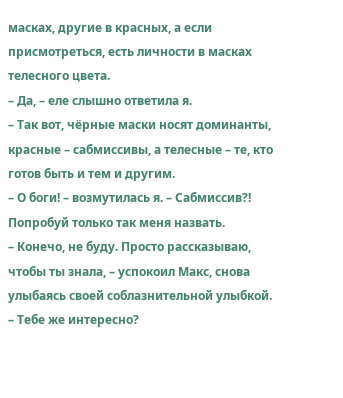масках, другие в красных, а если присмотреться, есть личности в масках телесного цвета.
– Да, – еле слышно ответила я.
– Так вот, чёрные маски носят доминанты, красные – сабмиссивы, а телесные – те, кто готов быть и тем и другим.
– О боги! – возмутилась я. – Сабмиссив?! Попробуй только так меня назвать.
– Конечо, не буду. Просто рассказываю, чтобы ты знала, – успокоил Макс, снова улыбаясь своей соблазнительной улыбкой. – Тебе же интересно?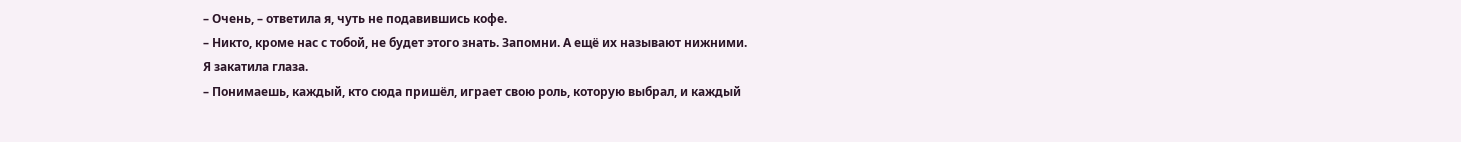– Очень, – ответила я, чуть не подавившись кофе.
– Никто, кроме нас с тобой, не будет этого знать. Запомни. А ещё их называют нижними.
Я закатила глаза.
– Понимаешь, каждый, кто сюда пришёл, играет свою роль, которую выбрал, и каждый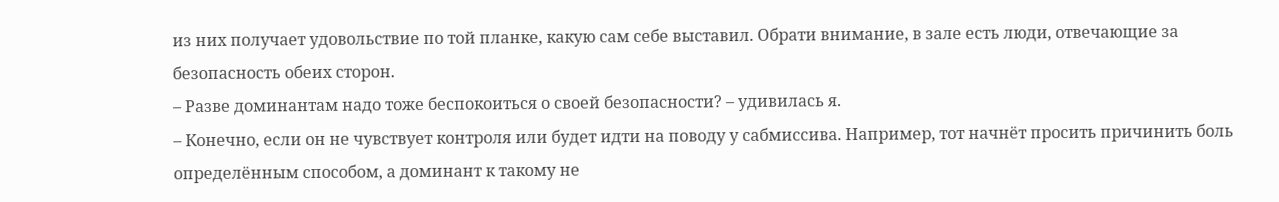из них получает удовольствие по той планке, какую сам себе выставил. Обрати внимание, в зале есть люди, отвечающие за безопасность обеих сторон.
– Разве доминантам надо тоже беспокоиться о своей безопасности? – удивилась я.
– Конечно, если он не чувствует контроля или будет идти на поводу у сабмиссива. Например, тот начнёт просить причинить боль определённым способом, а доминант к такому не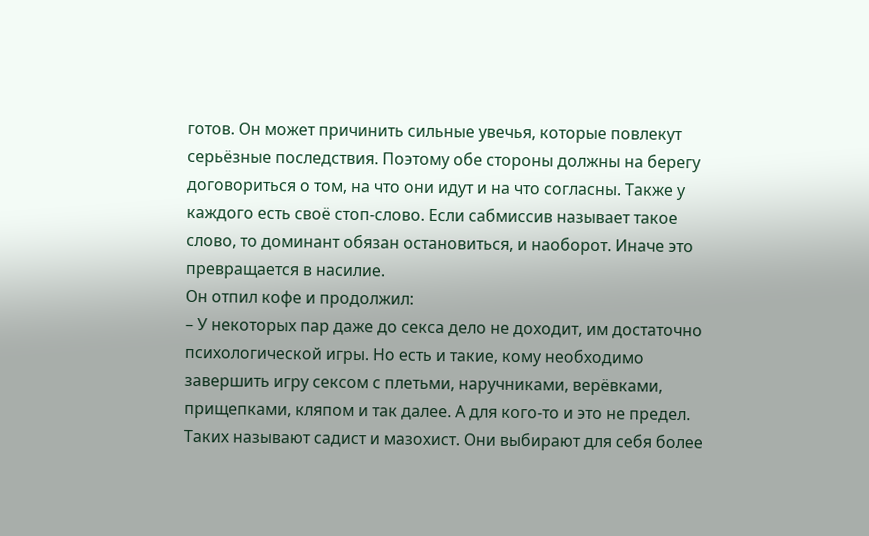готов. Он может причинить сильные увечья, которые повлекут серьёзные последствия. Поэтому обе стороны должны на берегу договориться о том, на что они идут и на что согласны. Также у каждого есть своё стоп-слово. Если сабмиссив называет такое слово, то доминант обязан остановиться, и наоборот. Иначе это превращается в насилие.
Он отпил кофе и продолжил:
– У некоторых пар даже до секса дело не доходит, им достаточно психологической игры. Но есть и такие, кому необходимо завершить игру сексом с плетьми, наручниками, верёвками, прищепками, кляпом и так далее. А для кого-то и это не предел. Таких называют садист и мазохист. Они выбирают для себя более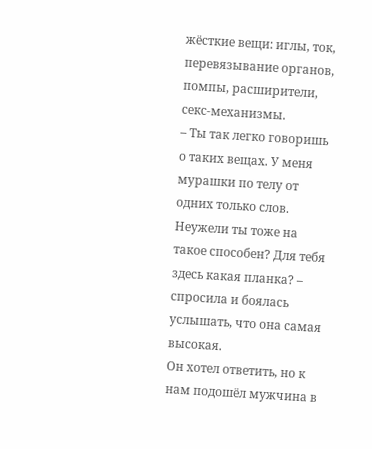жёсткие вещи: иглы, ток, перевязывание органов, помпы, расширители, секс-механизмы.
– Ты так легко говоришь о таких вещах. У меня мурашки по телу от одних только слов. Неужели ты тоже на такое способен? Для тебя здесь какая планка? – спросила и боялась услышать, что она самая высокая.
Он хотел ответить, но к нам подошёл мужчина в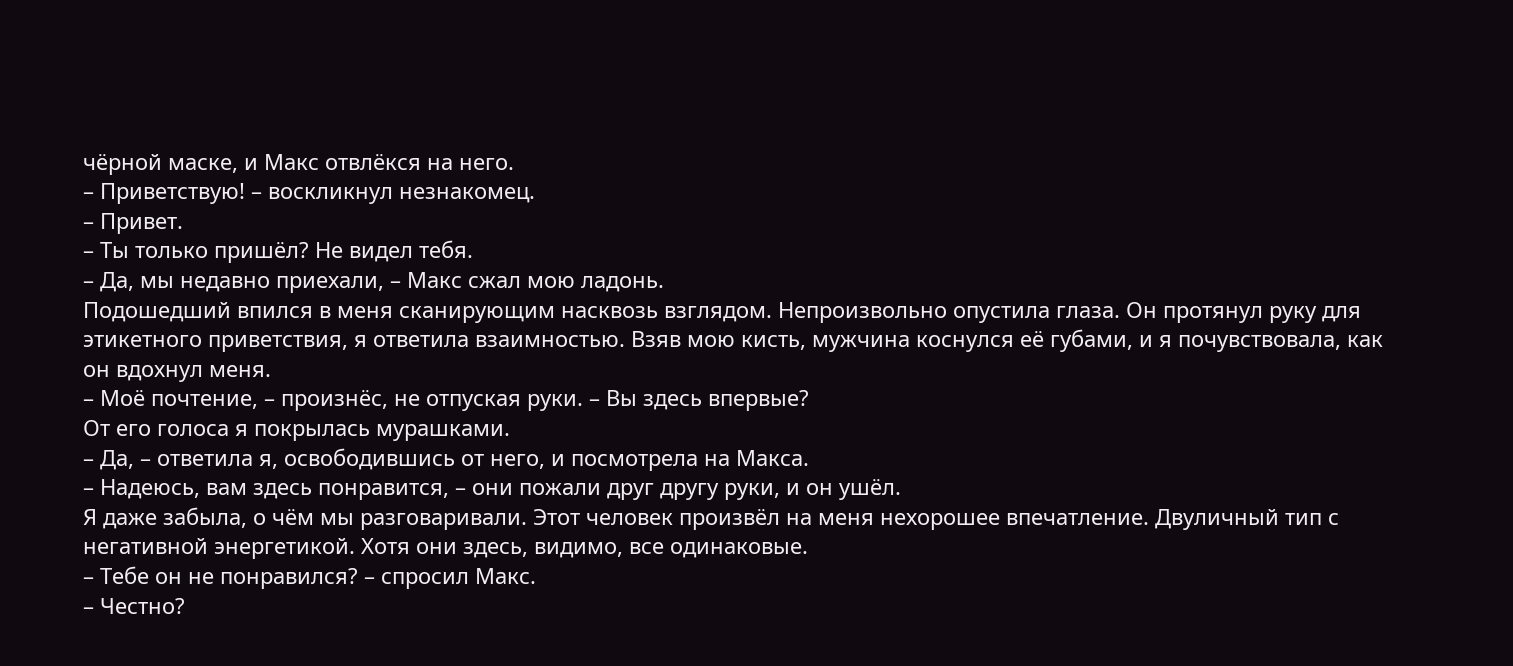чёрной маске, и Макс отвлёкся на него.
– Приветствую! – воскликнул незнакомец.
– Привет.
– Ты только пришёл? Не видел тебя.
– Да, мы недавно приехали, – Макс сжал мою ладонь.
Подошедший впился в меня сканирующим насквозь взглядом. Непроизвольно опустила глаза. Он протянул руку для этикетного приветствия, я ответила взаимностью. Взяв мою кисть, мужчина коснулся её губами, и я почувствовала, как он вдохнул меня.
– Моё почтение, – произнёс, не отпуская руки. – Вы здесь впервые?
От его голоса я покрылась мурашками.
– Да, – ответила я, освободившись от него, и посмотрела на Макса.
– Надеюсь, вам здесь понравится, – они пожали друг другу руки, и он ушёл.
Я даже забыла, о чём мы разговаривали. Этот человек произвёл на меня нехорошее впечатление. Двуличный тип с негативной энергетикой. Хотя они здесь, видимо, все одинаковые.
– Тебе он не понравился? – спросил Макс.
– Честно?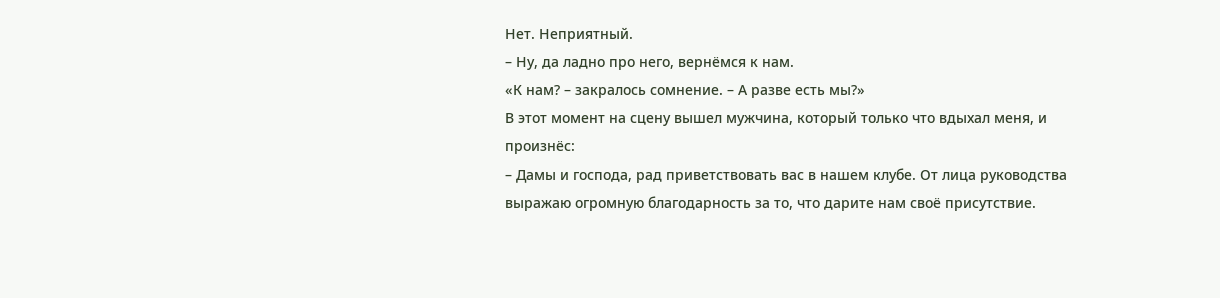Нет. Неприятный.
– Ну, да ладно про него, вернёмся к нам.
«К нам? – закралось сомнение. – А разве есть мы?»
В этот момент на сцену вышел мужчина, который только что вдыхал меня, и произнёс:
– Дамы и господа, рад приветствовать вас в нашем клубе. От лица руководства выражаю огромную благодарность за то, что дарите нам своё присутствие.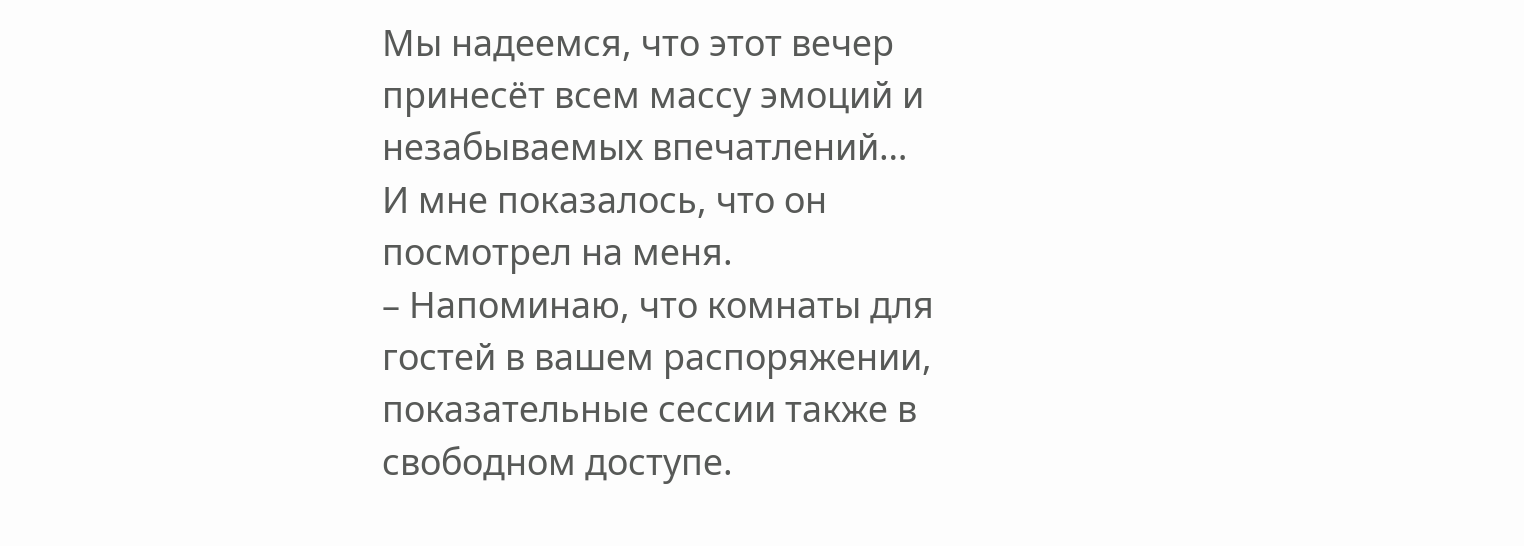Мы надеемся, что этот вечер принесёт всем массу эмоций и незабываемых впечатлений…
И мне показалось, что он посмотрел на меня.
– Напоминаю, что комнаты для гостей в вашем распоряжении, показательные сессии также в свободном доступе.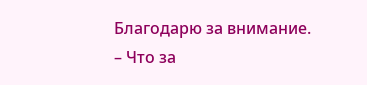Благодарю за внимание.
– Что за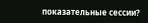показательные сессии?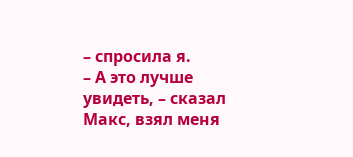– спросила я.
– А это лучше увидеть, – сказал Макс, взял меня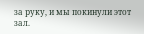за руку, и мы покинули этот зал.